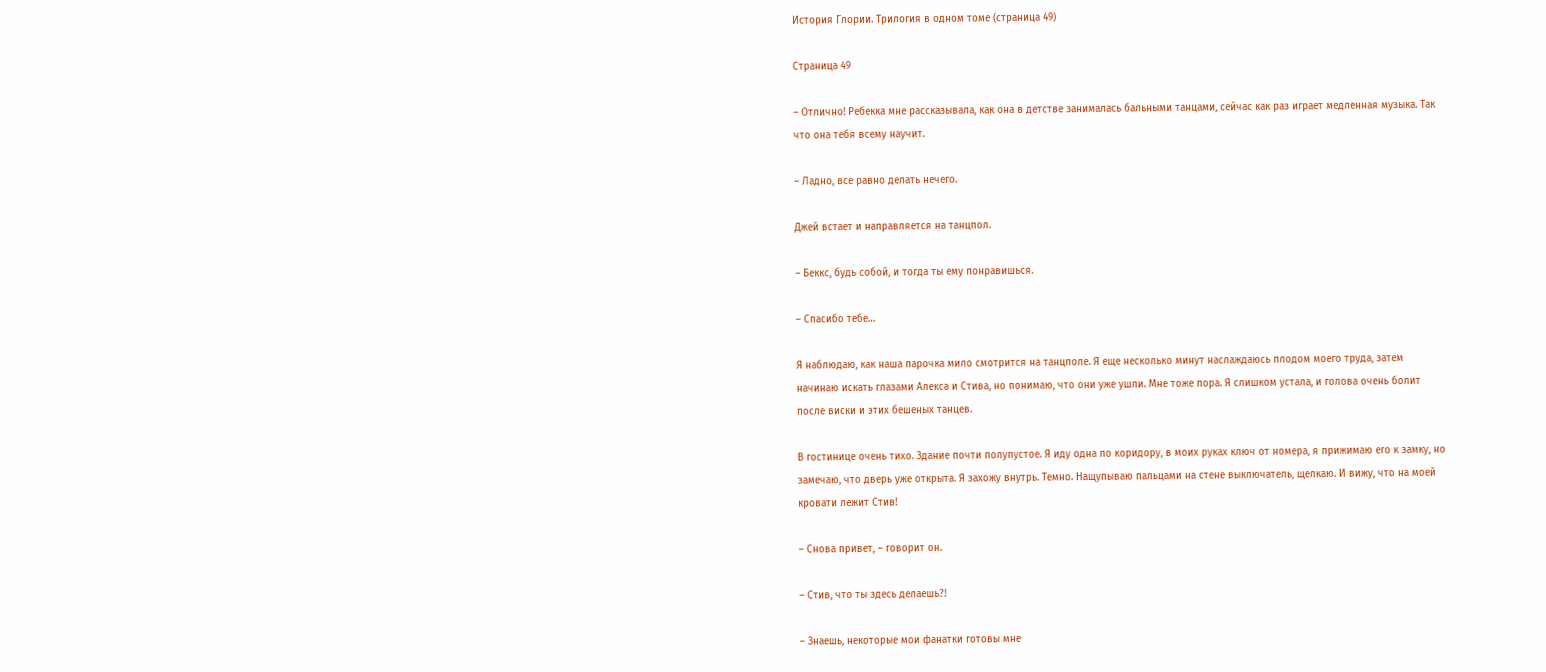История Глории. Трилогия в одном томе (страница 49)

Страница 49

– Отлично! Ребекка мне рассказывала, как она в детстве занималась бальными танцами, сейчас как раз играет медленная музыка. Так что она тебя всему научит.

– Ладно, все равно делать нечего.

Джей встает и направляется на танцпол.

– Беккс, будь собой, и тогда ты ему понравишься.

– Спасибо тебе…

Я наблюдаю, как наша парочка мило смотрится на танцполе. Я еще несколько минут наслаждаюсь плодом моего труда, затем начинаю искать глазами Алекса и Стива, но понимаю, что они уже ушли. Мне тоже пора. Я слишком устала, и голова очень болит после виски и этих бешеных танцев.

В гостинице очень тихо. Здание почти полупустое. Я иду одна по коридору, в моих руках ключ от номера, я прижимаю его к замку, но замечаю, что дверь уже открыта. Я захожу внутрь. Темно. Нащупываю пальцами на стене выключатель, щелкаю. И вижу, что на моей кровати лежит Стив!

– Снова привет, – говорит он.

– Стив, что ты здесь делаешь?!

– Знаешь, некоторые мои фанатки готовы мне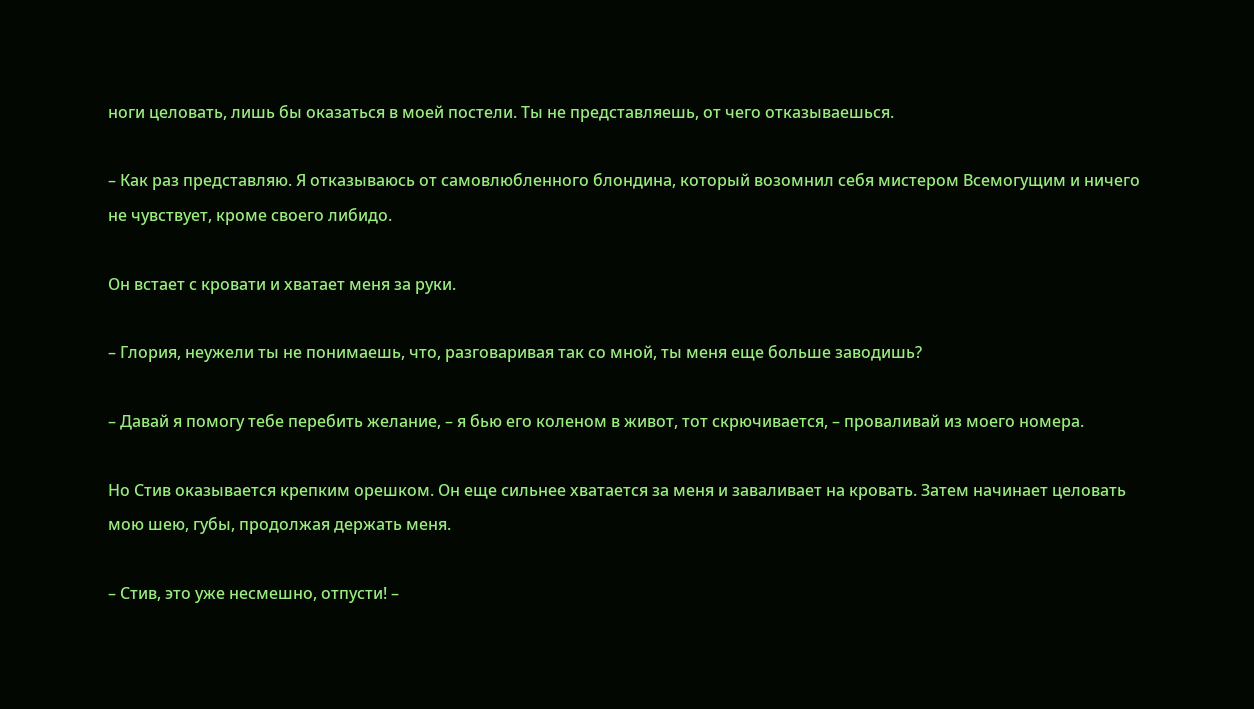ноги целовать, лишь бы оказаться в моей постели. Ты не представляешь, от чего отказываешься.

– Как раз представляю. Я отказываюсь от самовлюбленного блондина, который возомнил себя мистером Всемогущим и ничего не чувствует, кроме своего либидо.

Он встает с кровати и хватает меня за руки.

– Глория, неужели ты не понимаешь, что, разговаривая так со мной, ты меня еще больше заводишь?

– Давай я помогу тебе перебить желание, – я бью его коленом в живот, тот скрючивается, – проваливай из моего номера.

Но Стив оказывается крепким орешком. Он еще сильнее хватается за меня и заваливает на кровать. Затем начинает целовать мою шею, губы, продолжая держать меня.

– Стив, это уже несмешно, отпусти! –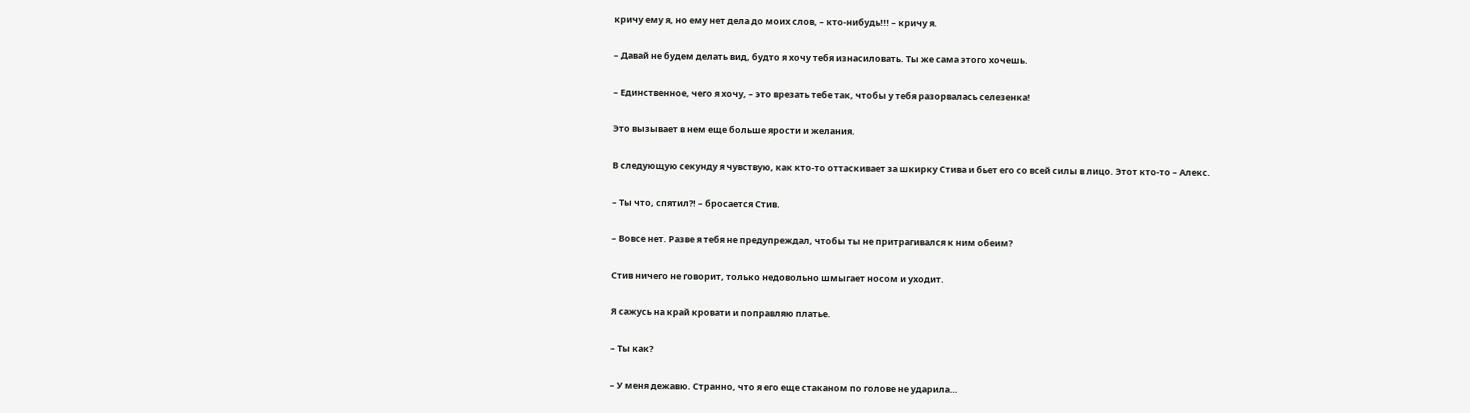кричу ему я, но ему нет дела до моих слов, – кто-нибудь!!! – кричу я.

– Давай не будем делать вид, будто я хочу тебя изнасиловать. Ты же сама этого хочешь.

– Единственное, чего я хочу, – это врезать тебе так, чтобы у тебя разорвалась селезенка!

Это вызывает в нем еще больше ярости и желания.

В следующую секунду я чувствую, как кто-то оттаскивает за шкирку Стива и бьет его со всей силы в лицо. Этот кто-то – Алекс.

– Ты что, спятил?! – бросается Стив.

– Вовсе нет. Разве я тебя не предупреждал, чтобы ты не притрагивался к ним обеим?

Стив ничего не говорит, только недовольно шмыгает носом и уходит.

Я сажусь на край кровати и поправляю платье.

– Ты как?

– У меня дежавю. Странно, что я его еще стаканом по голове не ударила…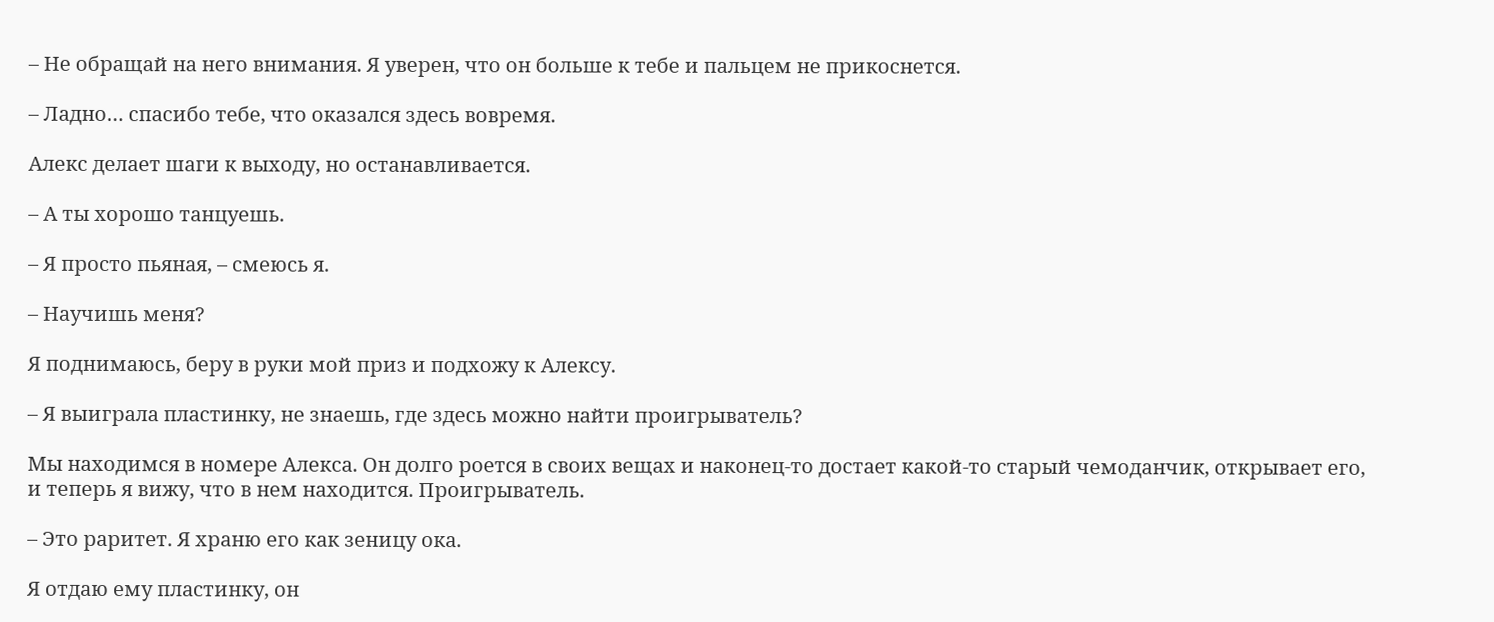– Не обращай на него внимания. Я уверен, что он больше к тебе и пальцем не прикоснется.

– Ладно… спасибо тебе, что оказался здесь вовремя.

Алекс делает шаги к выходу, но останавливается.

– А ты хорошо танцуешь.

– Я просто пьяная, – смеюсь я.

– Научишь меня?

Я поднимаюсь, беру в руки мой приз и подхожу к Алексу.

– Я выиграла пластинку, не знаешь, где здесь можно найти проигрыватель?

Мы находимся в номере Алекса. Он долго роется в своих вещах и наконец-то достает какой-то старый чемоданчик, открывает его, и теперь я вижу, что в нем находится. Проигрыватель.

– Это раритет. Я храню его как зеницу ока.

Я отдаю ему пластинку, он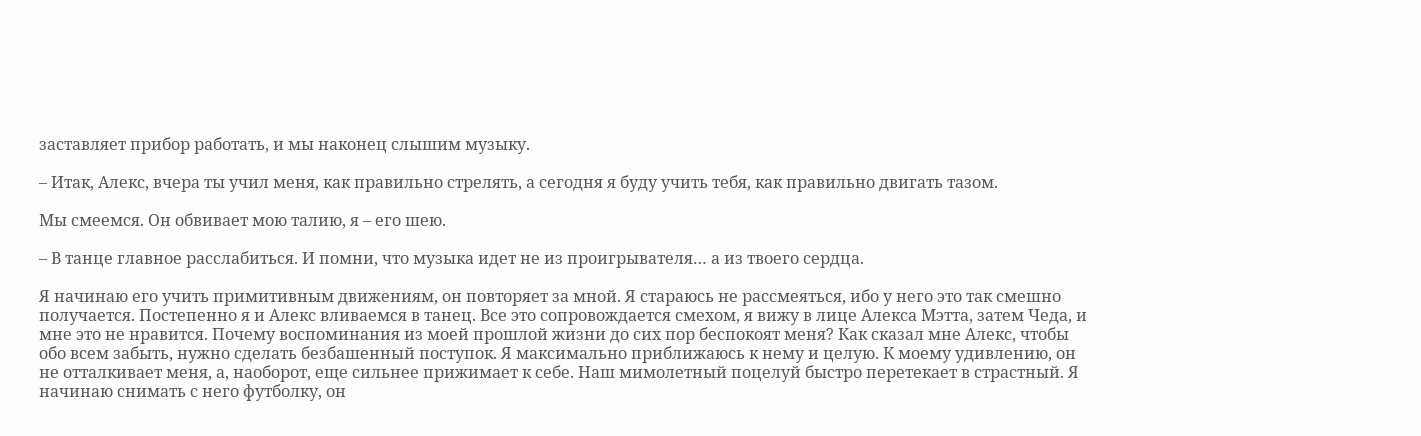заставляет прибор работать, и мы наконец слышим музыку.

– Итак, Алекс, вчера ты учил меня, как правильно стрелять, а сегодня я буду учить тебя, как правильно двигать тазом.

Мы смеемся. Он обвивает мою талию, я – его шею.

– В танце главное расслабиться. И помни, что музыка идет не из проигрывателя… а из твоего сердца.

Я начинаю его учить примитивным движениям, он повторяет за мной. Я стараюсь не рассмеяться, ибо у него это так смешно получается. Постепенно я и Алекс вливаемся в танец. Все это сопровождается смехом, я вижу в лице Алекса Мэтта, затем Чеда, и мне это не нравится. Почему воспоминания из моей прошлой жизни до сих пор беспокоят меня? Как сказал мне Алекс, чтобы обо всем забыть, нужно сделать безбашенный поступок. Я максимально приближаюсь к нему и целую. К моему удивлению, он не отталкивает меня, а, наоборот, еще сильнее прижимает к себе. Наш мимолетный поцелуй быстро перетекает в страстный. Я начинаю снимать с него футболку, он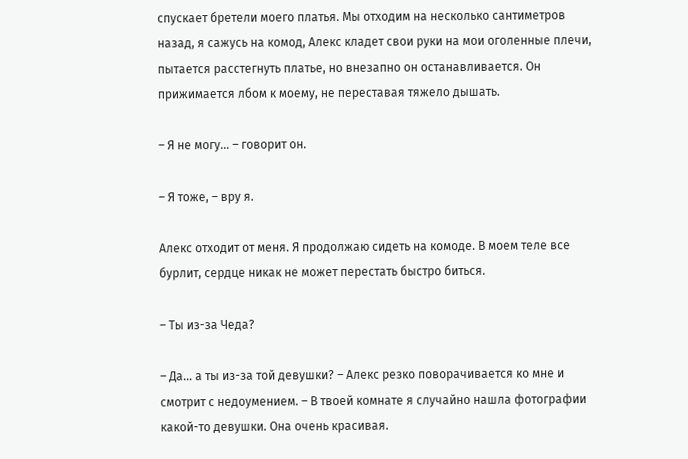спускает бретели моего платья. Мы отходим на несколько сантиметров назад, я сажусь на комод, Алекс кладет свои руки на мои оголенные плечи, пытается расстегнуть платье, но внезапно он останавливается. Он прижимается лбом к моему, не переставая тяжело дышать.

– Я не могу… – говорит он.

– Я тоже, – вру я.

Алекс отходит от меня. Я продолжаю сидеть на комоде. В моем теле все бурлит, сердце никак не может перестать быстро биться.

– Ты из-за Чеда?

– Да… а ты из-за той девушки? – Алекс резко поворачивается ко мне и смотрит с недоумением. – В твоей комнате я случайно нашла фотографии какой-то девушки. Она очень красивая.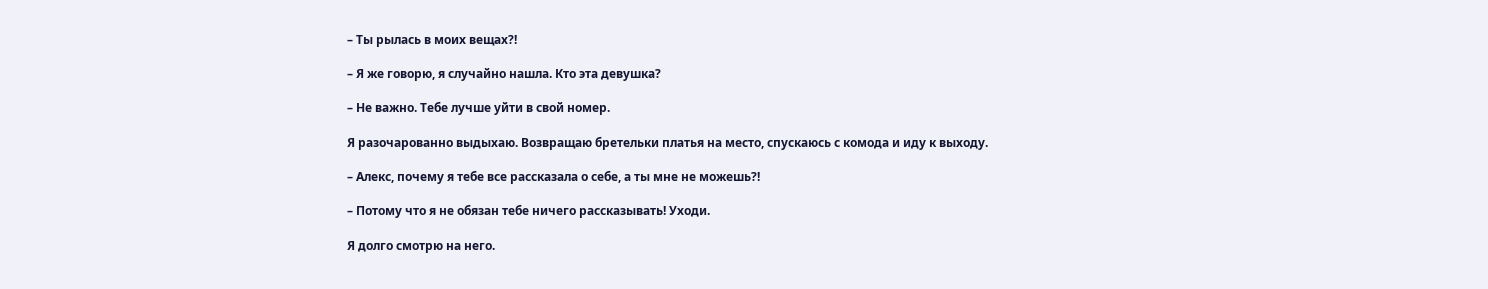– Ты рылась в моих вещах?!

– Я же говорю, я случайно нашла. Кто эта девушка?

– Не важно. Тебе лучше уйти в свой номер.

Я разочарованно выдыхаю. Возвращаю бретельки платья на место, спускаюсь с комода и иду к выходу.

– Алекс, почему я тебе все рассказала о себе, а ты мне не можешь?!

– Потому что я не обязан тебе ничего рассказывать! Уходи.

Я долго смотрю на него.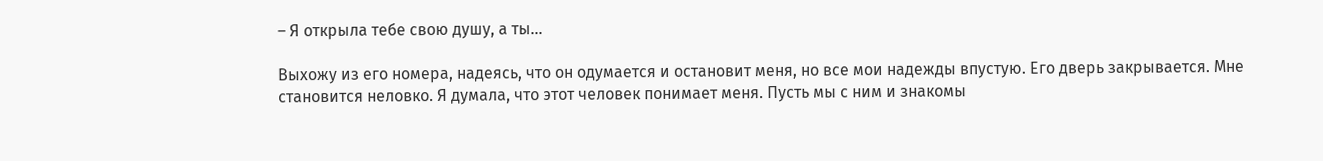– Я открыла тебе свою душу, а ты…

Выхожу из его номера, надеясь, что он одумается и остановит меня, но все мои надежды впустую. Его дверь закрывается. Мне становится неловко. Я думала, что этот человек понимает меня. Пусть мы с ним и знакомы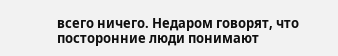всего ничего. Недаром говорят, что посторонние люди понимают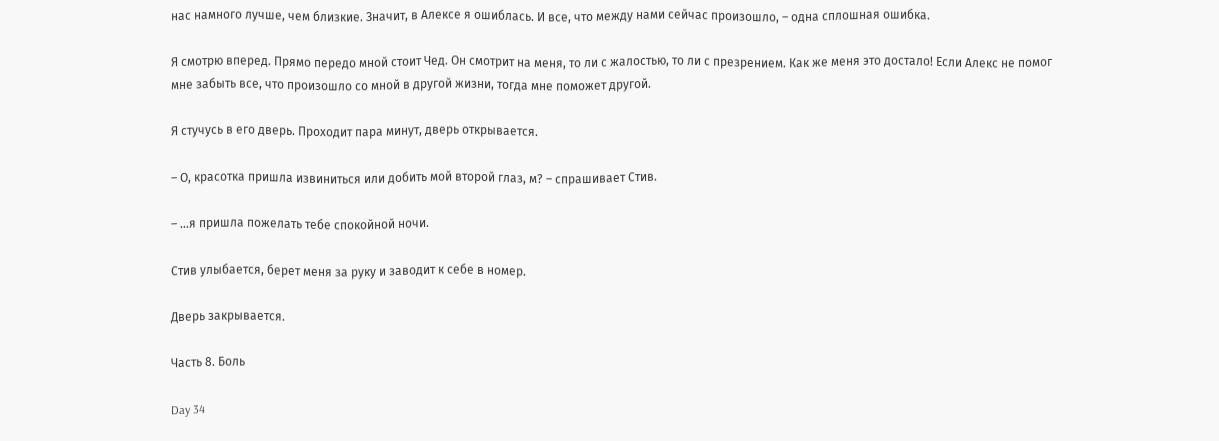нас намного лучше, чем близкие. Значит, в Алексе я ошиблась. И все, что между нами сейчас произошло, – одна сплошная ошибка.

Я смотрю вперед. Прямо передо мной стоит Чед. Он смотрит на меня, то ли с жалостью, то ли с презрением. Как же меня это достало! Если Алекс не помог мне забыть все, что произошло со мной в другой жизни, тогда мне поможет другой.

Я стучусь в его дверь. Проходит пара минут, дверь открывается.

– О, красотка пришла извиниться или добить мой второй глаз, м? – спрашивает Стив.

– …я пришла пожелать тебе спокойной ночи.

Стив улыбается, берет меня за руку и заводит к себе в номер.

Дверь закрывается.

Часть 8. Боль

Day 34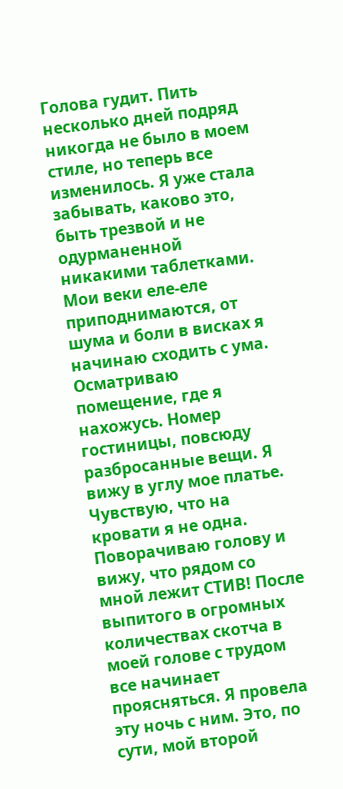Голова гудит. Пить несколько дней подряд никогда не было в моем стиле, но теперь все изменилось. Я уже стала забывать, каково это, быть трезвой и не одурманенной никакими таблетками. Мои веки еле-еле приподнимаются, от шума и боли в висках я начинаю сходить с ума. Осматриваю помещение, где я нахожусь. Номер гостиницы, повсюду разбросанные вещи. Я вижу в углу мое платье. Чувствую, что на кровати я не одна. Поворачиваю голову и вижу, что рядом со мной лежит СТИВ! После выпитого в огромных количествах скотча в моей голове с трудом все начинает проясняться. Я провела эту ночь с ним. Это, по сути, мой второй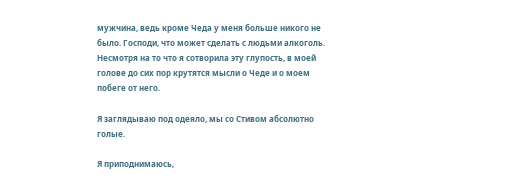мужчина, ведь кроме Чеда у меня больше никого не было. Господи, что может сделать с людьми алкоголь. Несмотря на то что я сотворила эту глупость, в моей голове до сих пор крутятся мысли о Чеде и о моем побеге от него.

Я заглядываю под одеяло, мы со Стивом абсолютно голые.

Я приподнимаюсь,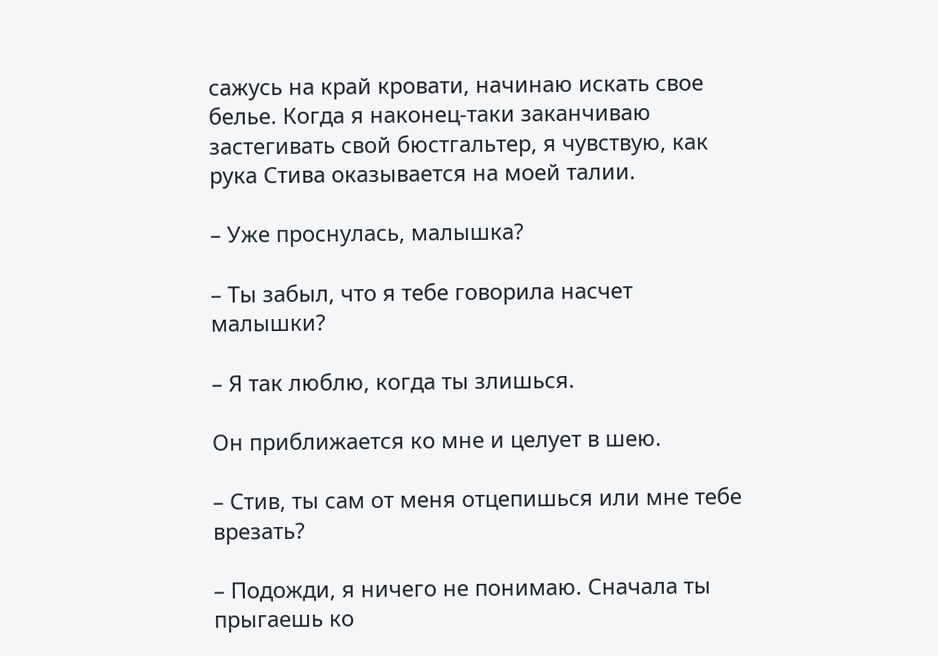сажусь на край кровати, начинаю искать свое белье. Когда я наконец-таки заканчиваю застегивать свой бюстгальтер, я чувствую, как рука Стива оказывается на моей талии.

– Уже проснулась, малышка?

– Ты забыл, что я тебе говорила насчет малышки?

– Я так люблю, когда ты злишься.

Он приближается ко мне и целует в шею.

– Стив, ты сам от меня отцепишься или мне тебе врезать?

– Подожди, я ничего не понимаю. Сначала ты прыгаешь ко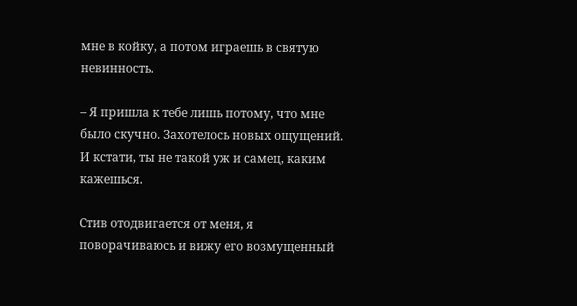мне в койку, а потом играешь в святую невинность.

– Я пришла к тебе лишь потому, что мне было скучно. Захотелось новых ощущений. И кстати, ты не такой уж и самец, каким кажешься.

Стив отодвигается от меня, я поворачиваюсь и вижу его возмущенный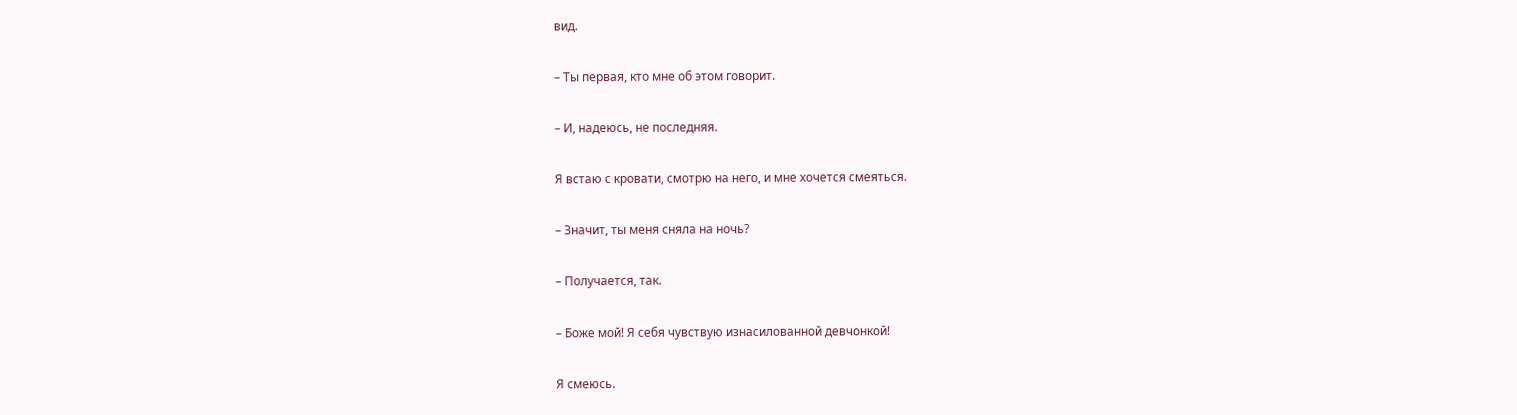вид.

– Ты первая, кто мне об этом говорит.

– И, надеюсь, не последняя.

Я встаю с кровати, смотрю на него, и мне хочется смеяться.

– Значит, ты меня сняла на ночь?

– Получается, так.

– Боже мой! Я себя чувствую изнасилованной девчонкой!

Я смеюсь.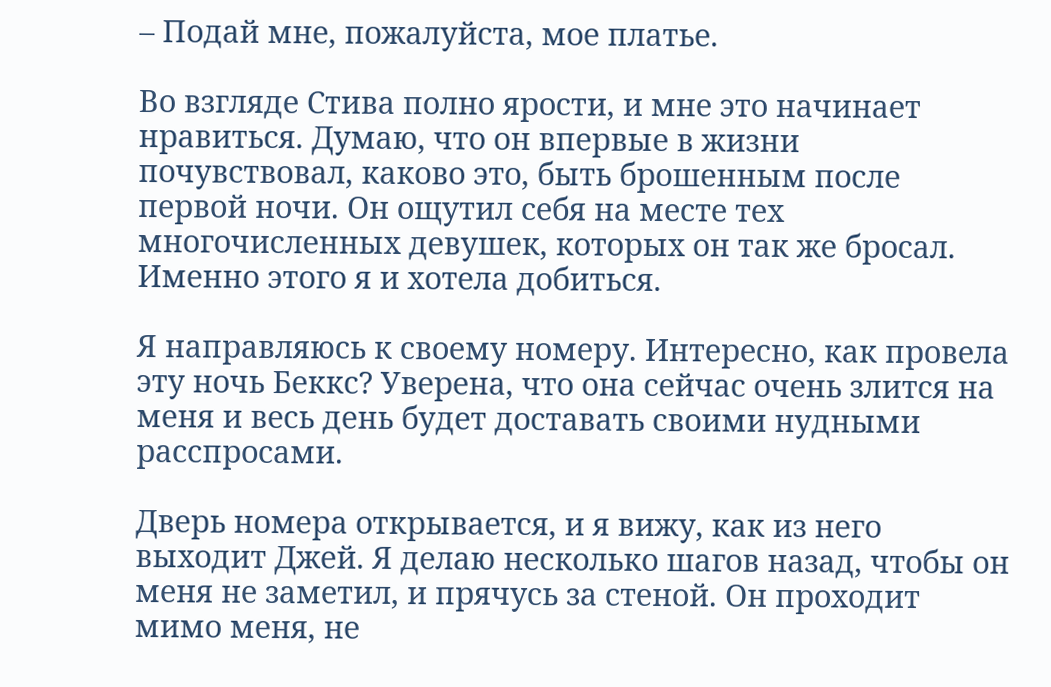– Подай мне, пожалуйста, мое платье.

Во взгляде Стива полно ярости, и мне это начинает нравиться. Думаю, что он впервые в жизни почувствовал, каково это, быть брошенным после первой ночи. Он ощутил себя на месте тех многочисленных девушек, которых он так же бросал. Именно этого я и хотела добиться.

Я направляюсь к своему номеру. Интересно, как провела эту ночь Беккс? Уверена, что она сейчас очень злится на меня и весь день будет доставать своими нудными расспросами.

Дверь номера открывается, и я вижу, как из него выходит Джей. Я делаю несколько шагов назад, чтобы он меня не заметил, и прячусь за стеной. Он проходит мимо меня, не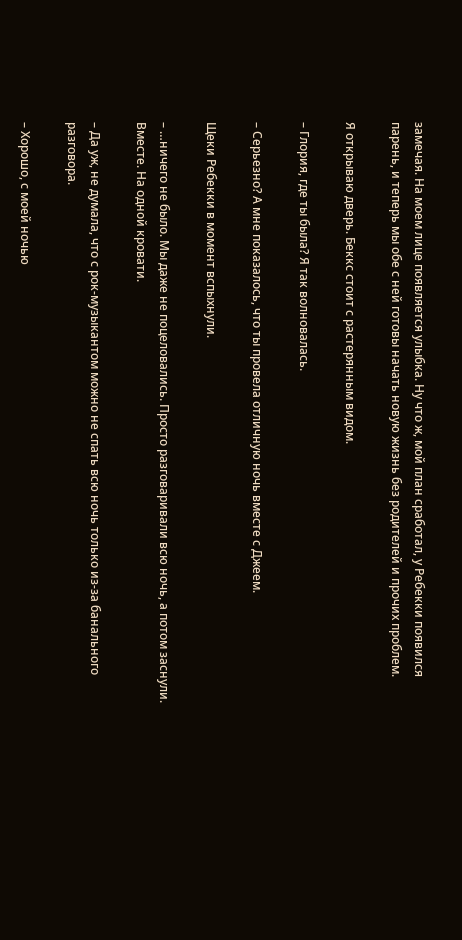замечая. На моем лице появляется улыбка. Ну что ж, мой план сработал, у Ребекки появился парень, и теперь мы обе с ней готовы начать новую жизнь без родителей и прочих проблем.

Я открываю дверь. Беккс стоит с растерянным видом.

– Глория, где ты была? Я так волновалась.

– Серьезно? А мне показалось, что ты провела отличную ночь вместе с Джеем.

Щеки Ребекки в момент вспыхнули.

– …ничего не было. Мы даже не поцеловались. Просто разговаривали всю ночь, а потом заснули. Вместе. На одной кровати.

– Да уж, не думала, что с рок-музыкантом можно не спать всю ночь только из-за банального разговора.

– Хорошо, с моей ночью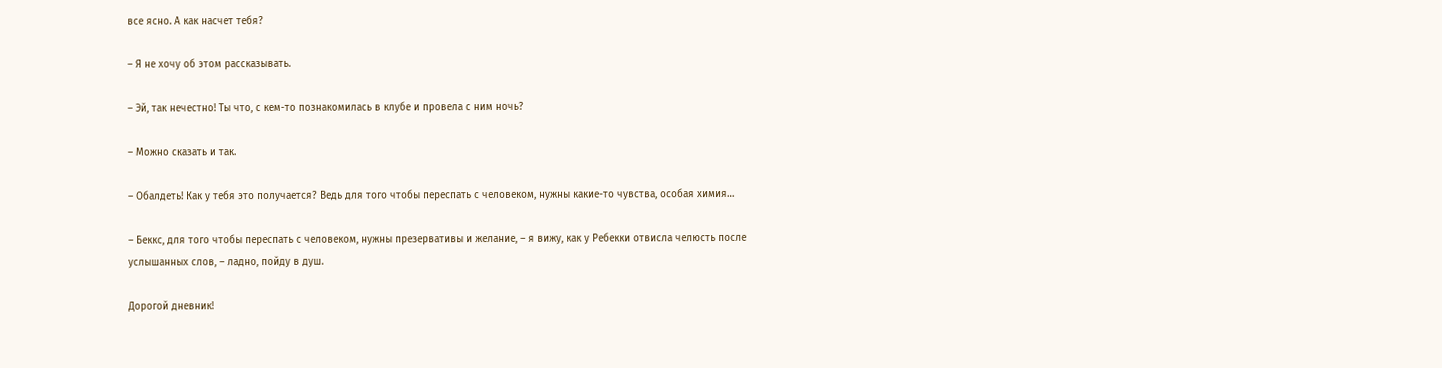все ясно. А как насчет тебя?

– Я не хочу об этом рассказывать.

– Эй, так нечестно! Ты что, с кем-то познакомилась в клубе и провела с ним ночь?

– Можно сказать и так.

– Обалдеть! Как у тебя это получается? Ведь для того чтобы переспать с человеком, нужны какие-то чувства, особая химия…

– Беккс, для того чтобы переспать с человеком, нужны презервативы и желание, – я вижу, как у Ребекки отвисла челюсть после услышанных слов, – ладно, пойду в душ.

Дорогой дневник!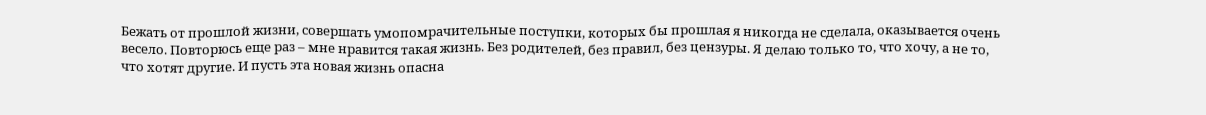Бежать от прошлой жизни, совершать умопомрачительные поступки, которых бы прошлая я никогда не сделала, оказывается очень весело. Повторюсь еще раз – мне нравится такая жизнь. Без родителей, без правил, без цензуры. Я делаю только то, что хочу, а не то, что хотят другие. И пусть эта новая жизнь опасна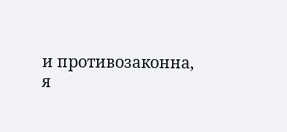и противозаконна, я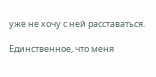уже не хочу с ней расставаться.

Единственное, что меня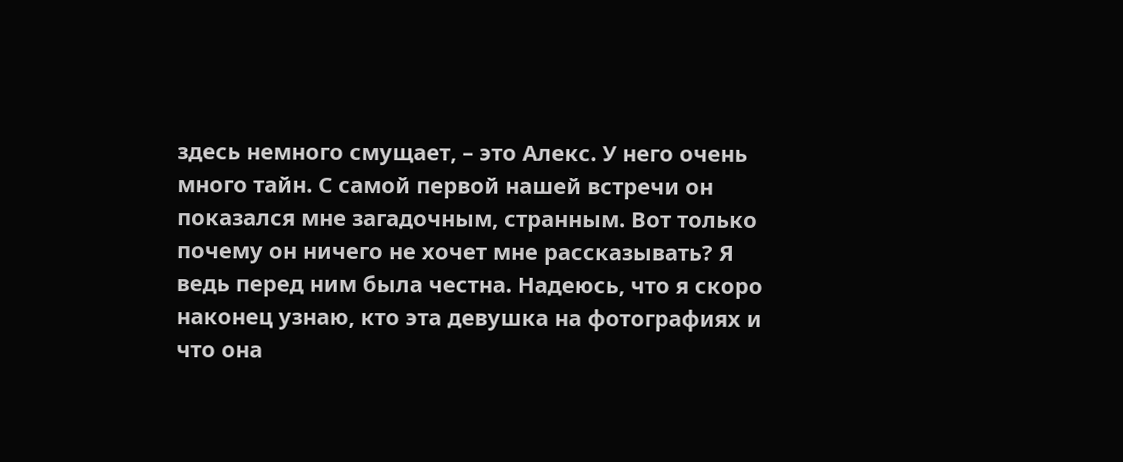здесь немного смущает, – это Алекс. У него очень много тайн. С самой первой нашей встречи он показался мне загадочным, странным. Вот только почему он ничего не хочет мне рассказывать? Я ведь перед ним была честна. Надеюсь, что я скоро наконец узнаю, кто эта девушка на фотографиях и что она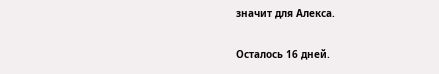значит для Алекса.

Осталось 16 дней.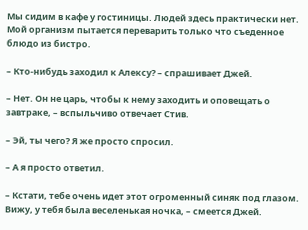Мы сидим в кафе у гостиницы. Людей здесь практически нет. Мой организм пытается переварить только что съеденное блюдо из бистро.

– Кто-нибудь заходил к Алексу? – спрашивает Джей.

– Нет. Он не царь, чтобы к нему заходить и оповещать о завтраке, – вспыльчиво отвечает Стив.

– Эй, ты чего? Я же просто спросил.

– А я просто ответил.

– Кстати, тебе очень идет этот огроменный синяк под глазом. Вижу, у тебя была веселенькая ночка, – смеется Джей.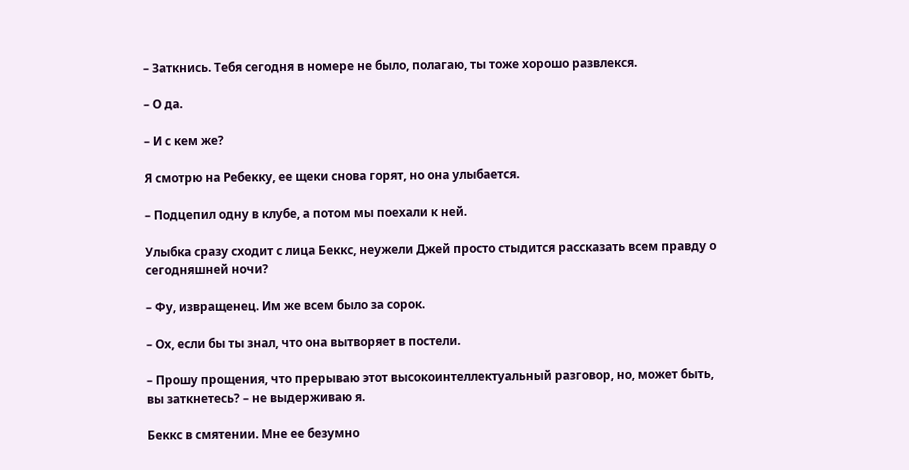– Заткнись. Тебя сегодня в номере не было, полагаю, ты тоже хорошо развлекся.

– О да.

– И с кем же?

Я смотрю на Ребекку, ее щеки снова горят, но она улыбается.

– Подцепил одну в клубе, а потом мы поехали к ней.

Улыбка сразу сходит с лица Беккс, неужели Джей просто стыдится рассказать всем правду о сегодняшней ночи?

– Фу, извращенец. Им же всем было за сорок.

– Ох, если бы ты знал, что она вытворяет в постели.

– Прошу прощения, что прерываю этот высокоинтеллектуальный разговор, но, может быть, вы заткнетесь? – не выдерживаю я.

Беккс в смятении. Мне ее безумно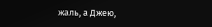жаль, а Джею,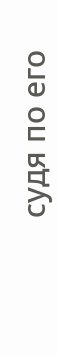судя по его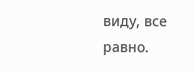виду, все равно.